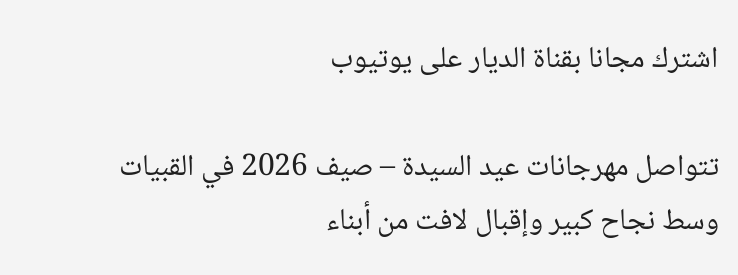اشترك مجانا بقناة الديار على يوتيوب

تتواصل مهرجانات عيد السيدة – صيف 2026 في القبيات وسط نجاح كبير وإقبال لافت من أبناء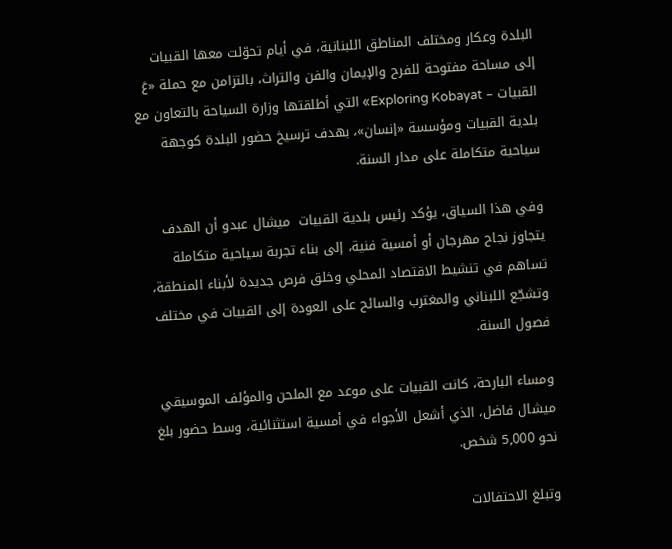البلدة وعكار ومختلف المناطق اللبنانية، في أيام تحوّلت معها القبيات إلى مساحة مفتوحة للفرح والإيمان والفن والتراث، بالتزامن مع حملة «عَ القبيات – Exploring Kobayat» التي أطلقتها وزارة السياحة بالتعاون مع بلدية القبيات ومؤسسة «إنسان»، بهدف ترسيخ حضور البلدة كوجهة سياحية متكاملة على مدار السنة.

وفي هذا السياق، يؤكد رئيس بلدية القبيات  ميشال عبدو أن الهدف يتجاوز نجاح مهرجان أو أمسية فنية، إلى بناء تجربة سياحية متكاملة تساهم في تنشيط الاقتصاد المحلي وخلق فرص جديدة لأبناء المنطقة، وتشجّع اللبناني والمغترب والسائح على العودة إلى القبيات في مختلف فصول السنة.

ومساء البارحة، كانت القبيات على موعد مع الملحن والمؤلف الموسيقي ميشال فاضل، الذي أشعل الأجواء في أمسية استثنائية، وسط حضور بلغ نحو 5,000 شخص.

وتبلغ الاحتفالات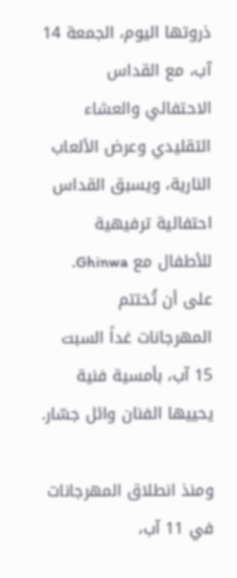ذروتها اليوم، الجمعة 14 آب، مع القداس الاحتفالي والعشاء التقليدي وعرض الألعاب النارية، ويسبق القداس احتفالية ترفيهية للأطفال مع Ghinwa. على أن تُختتم المهرجانات غداً السبت 15 آب، بأمسية فنية يحييها الفنان وائل جسّار.

ومنذ انطلاق المهرجانات في 11 آب،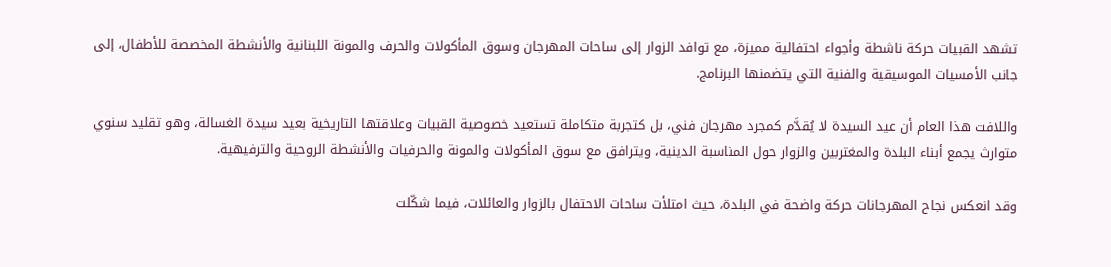تشهد القبيات حركة ناشطة وأجواء احتفالية مميزة، مع توافد الزوار إلى ساحات المهرجان وسوق المأكولات والحرف والمونة اللبنانية والأنشطة المخصصة للأطفال، إلى جانب الأمسيات الموسيقية والفنية التي يتضمنها البرنامج.

واللافت هذا العام أن عيد السيدة لا يُقدَّم كمجرد مهرجان فني، بل كتجربة متكاملة تستعيد خصوصية القبيات وعلاقتها التاريخية بعيد سيدة الغسالة، وهو تقليد سنوي متوارث يجمع أبناء البلدة والمغتربين والزوار حول المناسبة الدينية، ويترافق مع سوق المأكولات والمونة والحرفيات والأنشطة الروحية والترفيهية.

وقد انعكس نجاح المهرجانات حركة واضحة في البلدة، حيث امتلأت ساحات الاحتفال بالزوار والعائلات، فيما شكّلت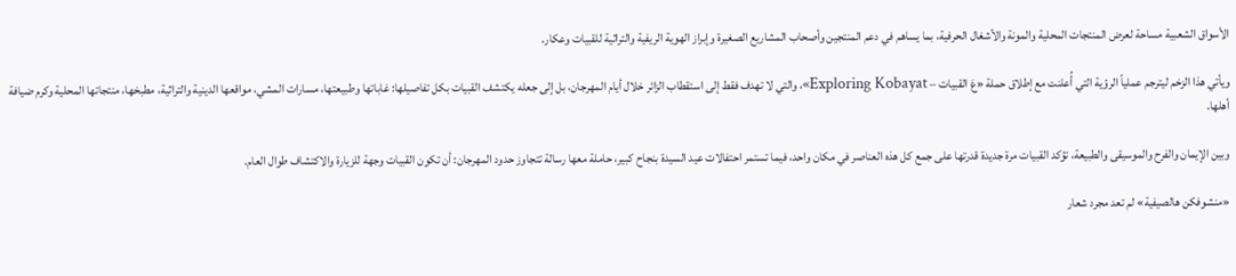الأسواق الشعبية مساحة لعرض المنتجات المحلية والمونة والأشغال الحرفية، بما يساهم في دعم المنتجين وأصحاب المشاريع الصغيرة وإبراز الهوية الريفية والتراثية للقبيات وعكار.

ويأتي هذا الزخم ليترجم عملياً الرؤية التي أُعلنت مع إطلاق حملة «عَ القبيات – Exploring Kobayat»، والتي لا تهدف فقط إلى استقطاب الزائر خلال أيام المهرجان، بل إلى جعله يكتشف القبيات بكل تفاصيلها: غاباتها وطبيعتها، مسارات المشي، مواقعها الدينية والتراثية، مطبخها، منتجاتها المحلية وكرم ضيافة أهلها.

وبين الإيمان والفرح والموسيقى والطبيعة، تؤكد القبيات مرة جديدة قدرتها على جمع كل هذه العناصر في مكان واحد، فيما تستمر احتفالات عيد السيدة بنجاح كبير، حاملة معها رسالة تتجاوز حدود المهرجان: أن تكون القبيات وجهة للزيارة والاكتشاف طوال العام.

«منشوفكن هالصيفية» لم تعد مجرد شعار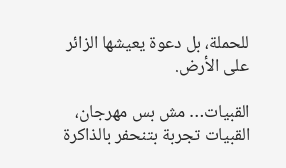للحملة، بل دعوة يعيشها الزائر على الأرض.

القبيات… مش بس مهرجان، القبيات تجربة بتنحفر بالذاكرة